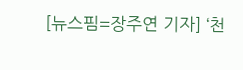[뉴스핌=장주연 기자] ‘천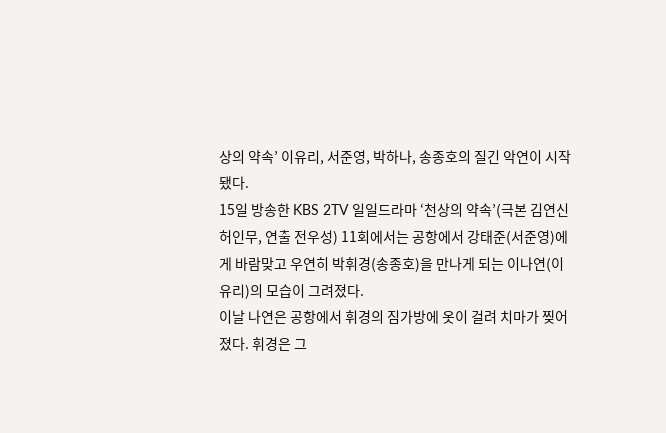상의 약속’ 이유리, 서준영, 박하나, 송종호의 질긴 악연이 시작됐다.
15일 방송한 KBS 2TV 일일드라마 ‘천상의 약속’(극본 김연신 허인무, 연출 전우성) 11회에서는 공항에서 강태준(서준영)에게 바람맞고 우연히 박휘경(송종호)을 만나게 되는 이나연(이유리)의 모습이 그려졌다.
이날 나연은 공항에서 휘경의 짐가방에 옷이 걸려 치마가 찢어졌다. 휘경은 그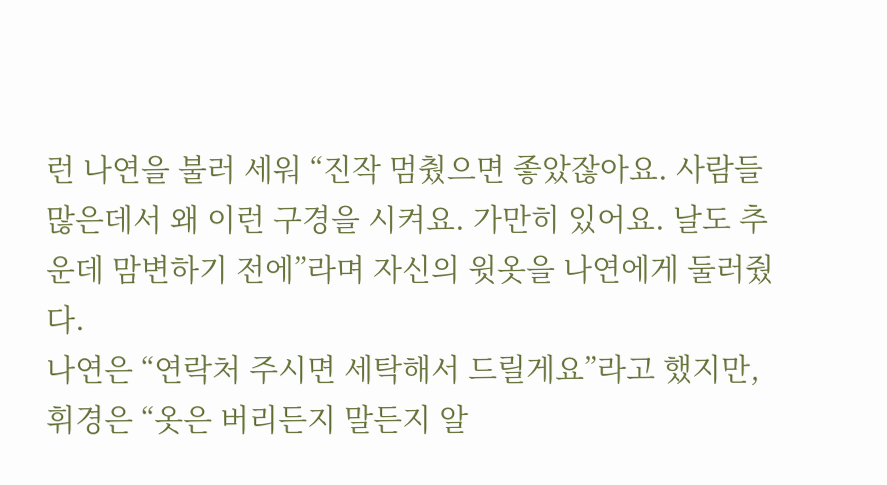런 나연을 불러 세워 “진작 멈췄으면 좋았잖아요. 사람들 많은데서 왜 이런 구경을 시켜요. 가만히 있어요. 날도 추운데 맘변하기 전에”라며 자신의 윗옷을 나연에게 둘러줬다.
나연은 “연락처 주시면 세탁해서 드릴게요”라고 했지만, 휘경은 “옷은 버리든지 말든지 알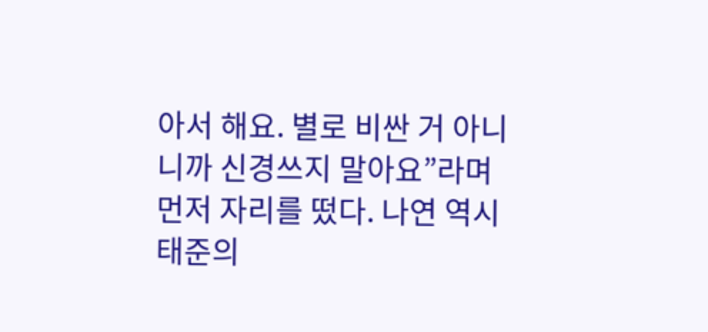아서 해요. 별로 비싼 거 아니니까 신경쓰지 말아요”라며 먼저 자리를 떴다. 나연 역시 태준의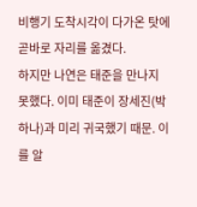비행기 도착시각이 다가온 탓에 곧바로 자리를 옮겼다.
하지만 나연은 태준을 만나지 못했다. 이미 태준이 장세진(박하나)과 미리 귀국했기 때문. 이를 알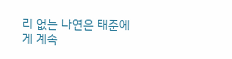리 없는 나연은 태준에게 계속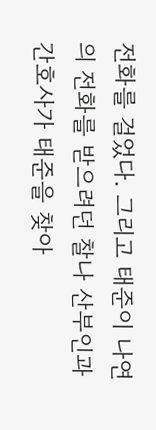전화를 걸었다. 그리고 태준이 나연의 전화를 받으려던 찰나 산부인과 간호사가 태준을 찾아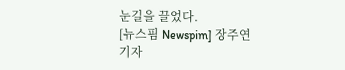눈길을 끌었다.
[뉴스핌 Newspim] 장주연 기자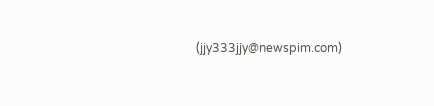(jjy333jjy@newspim.com)